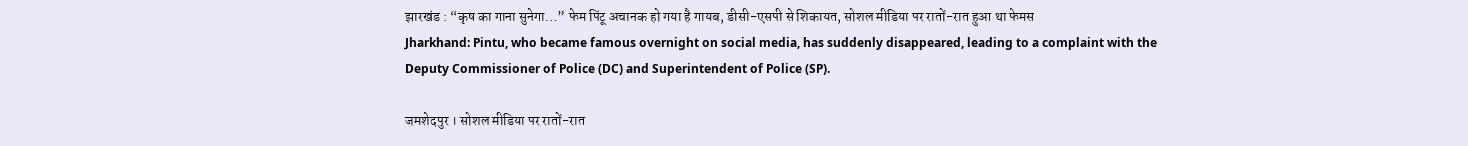झारखंड : “कृष का गाना सुनेगा…” फेम पिंटू अचानक हो गया है गायब, डीसी-एसपी से शिकायत, सोशल मीडिया पर रातों-रात हुआ था फेमस
Jharkhand: Pintu, who became famous overnight on social media, has suddenly disappeared, leading to a complaint with the Deputy Commissioner of Police (DC) and Superintendent of Police (SP).

जमशेदपुर । सोशल मीडिया पर रातों-रात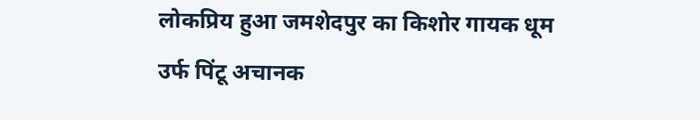लोकप्रिय हुआ जमशेदपुर का किशोर गायक धूम उर्फ पिंटू अचानक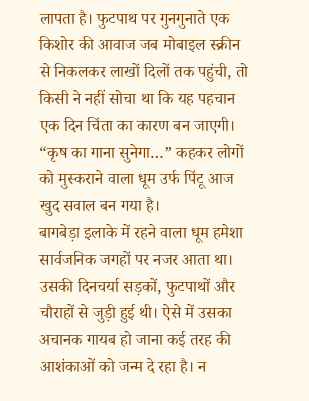लापता है। फुटपाथ पर गुनगुनाते एक किशोर की आवाज जब मोबाइल स्क्रीन से निकलकर लाखों दिलों तक पहुंची, तो किसी ने नहीं सोचा था कि यह पहचान एक दिन चिंता का कारण बन जाएगी। “कृष का गाना सुनेगा…” कहकर लोगों को मुस्कराने वाला धूम उर्फ पिंटू आज खुद सवाल बन गया है।
बागबेड़ा इलाके में रहने वाला धूम हमेशा सार्वजनिक जगहों पर नजर आता था। उसकी दिनचर्या सड़कों, फुटपाथों और चौराहों से जुड़ी हुई थी। ऐसे में उसका अचानक गायब हो जाना कई तरह की आशंकाओं को जन्म दे रहा है। न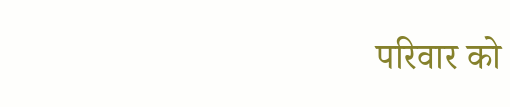परिवार को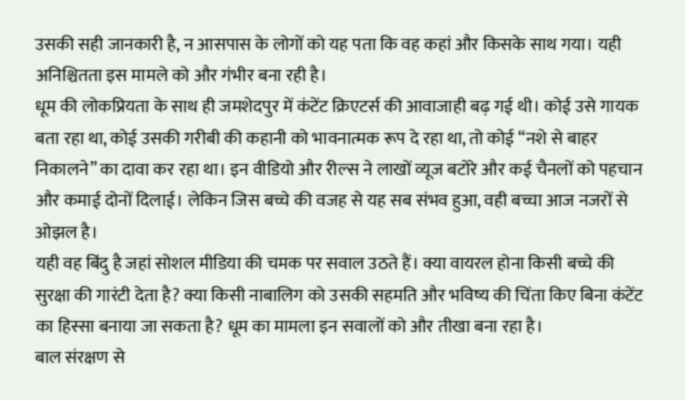उसकी सही जानकारी है, न आसपास के लोगों को यह पता कि वह कहां और किसके साथ गया। यही अनिश्चितता इस मामले को और गंभीर बना रही है।
धूम की लोकप्रियता के साथ ही जमशेदपुर में कंटेंट क्रिएटर्स की आवाजाही बढ़ गई थी। कोई उसे गायक बता रहा था, कोई उसकी गरीबी की कहानी को भावनात्मक रूप दे रहा था, तो कोई “नशे से बाहर निकालने” का दावा कर रहा था। इन वीडियो और रील्स ने लाखों व्यूज बटोरे और कई चैनलों को पहचान और कमाई दोनों दिलाई। लेकिन जिस बच्चे की वजह से यह सब संभव हुआ, वही बच्चा आज नजरों से ओझल है।
यही वह बिंदु है जहां सोशल मीडिया की चमक पर सवाल उठते हैं। क्या वायरल होना किसी बच्चे की सुरक्षा की गारंटी देता है? क्या किसी नाबालिग को उसकी सहमति और भविष्य की चिंता किए बिना कंटेंट का हिस्सा बनाया जा सकता है? धूम का मामला इन सवालों को और तीखा बना रहा है।
बाल संरक्षण से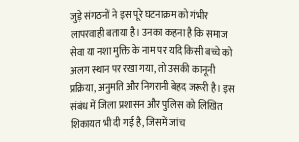जुड़े संगठनों ने इस पूरे घटनाक्रम को गंभीर लापरवाही बताया है। उनका कहना है कि समाज सेवा या नशा मुक्ति के नाम पर यदि किसी बच्चे को अलग स्थान पर रखा गया, तो उसकी कानूनी प्रक्रिया, अनुमति और निगरानी बेहद जरूरी है। इस संबंध में जिला प्रशासन और पुलिस को लिखित शिकायत भी दी गई है, जिसमें जांच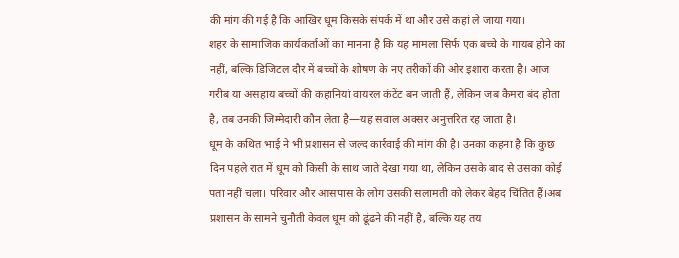की मांग की गई है कि आखिर धूम किसके संपर्क में था और उसे कहां ले जाया गया।
शहर के सामाजिक कार्यकर्ताओं का मानना है कि यह मामला सिर्फ एक बच्चे के गायब होने का नहीं, बल्कि डिजिटल दौर में बच्चों के शोषण के नए तरीकों की ओर इशारा करता है। आज गरीब या असहाय बच्चों की कहानियां वायरल कंटेंट बन जाती हैं, लेकिन जब कैमरा बंद होता है, तब उनकी जिम्मेदारी कौन लेता है—यह सवाल अक्सर अनुत्तरित रह जाता है।
धूम के कथित भाई ने भी प्रशासन से जल्द कार्रवाई की मांग की है। उनका कहना है कि कुछ दिन पहले रात में धूम को किसी के साथ जाते देखा गया था, लेकिन उसके बाद से उसका कोई पता नहीं चला। परिवार और आसपास के लोग उसकी सलामती को लेकर बेहद चिंतित हैं।अब प्रशासन के सामने चुनौती केवल धूम को ढूंढने की नहीं है, बल्कि यह तय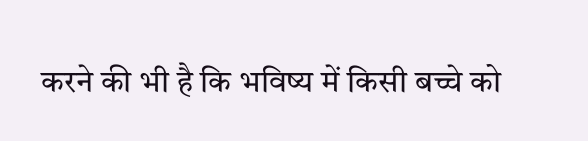करने की भी है कि भविष्य में किसी बच्चे को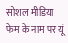सोशल मीडिया फेम के नाम पर यूं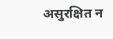असुरक्षित न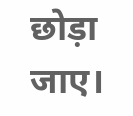छोड़ा जाए।